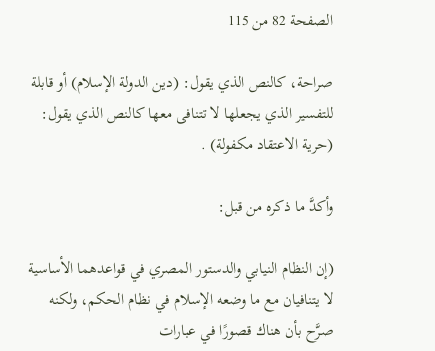الصفحة 82 من 115

صراحة، كالنص الذي يقول: (دين الدولة الإسلام) أو قابلة للتفسير الذي يجعلها لا تتنافى معها كالنص الذي يقول: (حرية الاعتقاد مكفولة) .

وأكدَّ ما ذكره من قبل:

(إن النظام النيابي والدستور المصري في قواعدهما الأساسية لا يتنافيان مع ما وضعه الإسلام في نظام الحكم، ولكنه صرَّح بأن هناك قصورًا في عبارات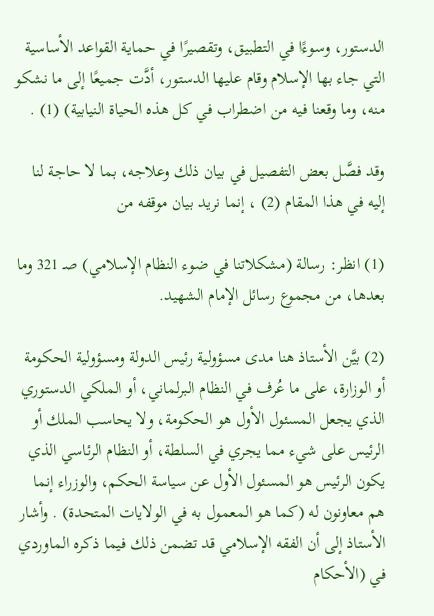الدستور، وسوءًا في التطبيق، وتقصيرًا في حماية القواعد الأساسية التي جاء بها الإسلام وقام عليها الدستور، أدَّت جميعًا إلى ما نشكو منه، وما وقعنا فيه من اضطراب في كل هذه الحياة النيابية) (1) .

وقد فصَّل بعض التفصيل في بيان ذلك وعلاجه، بما لا حاجة لنا إليه في هذا المقام (2) ، إنما نريد بيان موقفه من

(1) انظر: رسالة (مشكلاتنا في ضوء النظام الإسلامي) صـ 321 وما بعدها، من مجموع رسائل الإمام الشهيد.

(2) بيَّن الأستاذ هنا مدى مسؤولية رئيس الدولة ومسؤولية الحكومة أو الوزارة، على ما عُرف في النظام البرلماني، أو الملكي الدستوري الذي يجعل المسئول الأول هو الحكومة، ولا يحاسب الملك أو الرئيس على شيء مما يجري في السلطة، أو النظام الرئاسي الذي يكون الرئيس هو المسئول الأول عن سياسة الحكم، والوزراء إنما هم معاونون له (كما هو المعمول به في الولايات المتحدة) . وأشار الأستاذ إلى أن الفقه الإسلامي قد تضمن ذلك فيما ذكره الماوردي في (الأحكام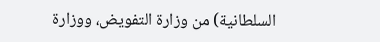السلطانية) من وزارة التفويض، ووزارة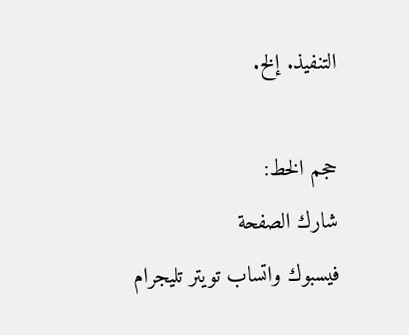التنفيذ. إلخ.

حجم الخط:
شارك الصفحة
فيسبوك واتساب تويتر تليجرام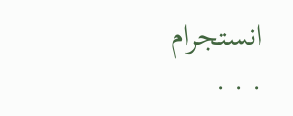انستجرام
. . .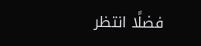فضلًا انتظر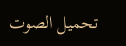تحميل الصوت